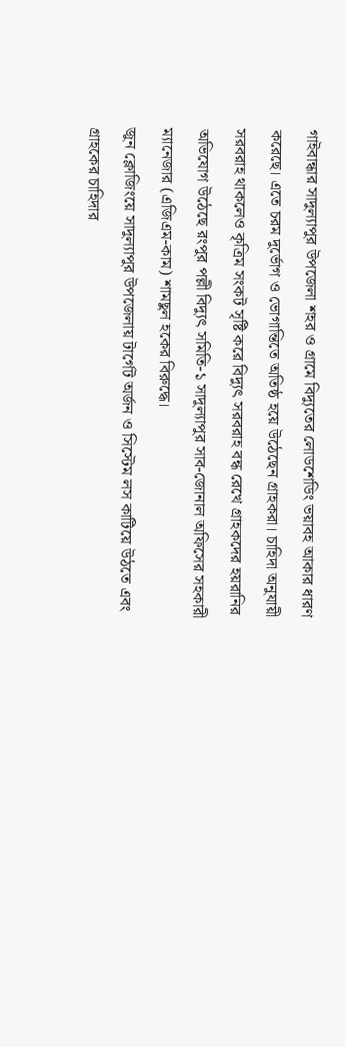গাইবান্ধার সাদুল্যাপুর উপজেলা শহর ও গ্রামে বিদ্যুতের লোডশেডিং ভয়াবহ আকার ধারণ করেছে। এতে চরম দুর্ভোগ ও ভোগান্তিতে অতিষ্ঠ হয়ে উঠেছেন গ্রাহকরা। চাহিদা অনুযায়ী সরবরাহ থাকলেও কৃত্রিম সংকট সৃষ্টি করে বিদ্যুৎ সরবরাহ বন্ধ রেখে গ্রাহকদের হয়রানির অভিযোগ উঠেছে রংপুর পল্লী বিদ্যুৎ সমিতি-১ সাদুল্যাপুর সাব-জোনাল অফিসের সহকারী ম্যানেজার (এজিএম-কাম) শামছুল হকের বিরুদ্ধে।
জুন ক্লোজিংয়ে সাদুল্যাপুর উপজেলায় টার্গেট অর্জন ও সিস্টেম লস কাটিয়ে উঠতে এবং গ্রাহকের চাহিদার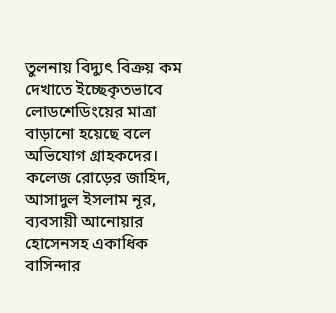তুলনায় বিদ্যুৎ বিক্রয় কম দেখাতে ইচ্ছেকৃতভাবে লোডশেডিংয়ের মাত্রা বাড়ানো হয়েছে বলে অভিযোগ গ্রাহকদের।
কলেজ রোড়ের জাহিদ, আসাদুল ইসলাম নূর, ব্যবসায়ী আনোয়ার হোসেনসহ একাধিক বাসিন্দার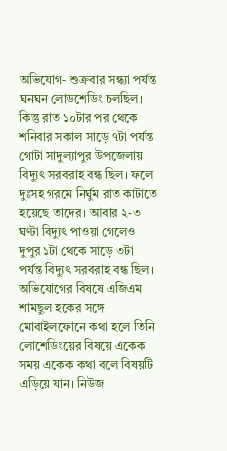অভিযোগ- শুক্রবার সন্ধ্যা পর্যন্ত ঘনঘন লোডশেডিং চলছিল। কিন্তু রাত ১০টার পর থেকে শনিবার সকাল সাড়ে ৭টা পর্যন্ত গোটা সাদুল্যাপুর উপজেলায় বিদ্যুৎ সরবরাহ বন্ধ ছিল। ফলে দুঃসহ গরমে নির্ঘুম রাত কাটাতে হয়েছে তাদের। আবার ২-৩ ঘণ্টা বিদ্যুৎ পাওয়া গেলেও দুপুর ১টা থেকে সাড়ে ৩টা পর্যন্ত বিদ্যুৎ সরবরাহ বন্ধ ছিল।
অভিযোগের বিষষে এজিএম শামছুল হকের সঙ্গে মোবাইলফোনে কথা হলে তিনি লোশেডিংয়ের বিষয়ে একেক সময় একেক কথা বলে বিষয়টি এড়িয়ে যান। নিউজ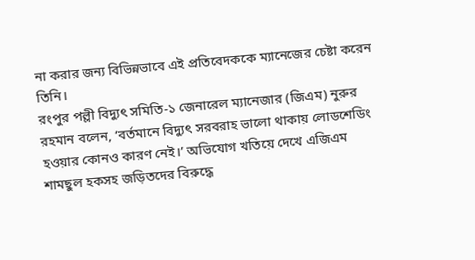না করার জন্য বিভিন্নভাবে এই প্রতিবেদককে ম্যানেজের চেষ্টা করেন তিনি।
রংপুর পল্লী বিদ্যুৎ সমিতি-১ জেনারেল ম্যানেজার (জিএম) নুরুর রহমান বলেন, ‘বর্তমানে বিদ্যুৎ সরবরাহ ভালো থাকায় লোডশেডিং হওয়ার কোনও কারণ নেই।’ অভিযোগ খতিয়ে দেখে এজিএম শামছুল হকসহ জড়িতদের বিরুদ্ধে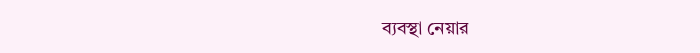ব্যবস্থা নেয়ার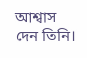আশ্বাস দেন তিনি।